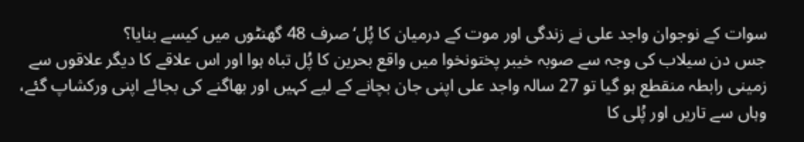سوات کے نوجوان واجد علی نے زندگی اور موت کے درمیان کا پُل‘ صرف 48 گھنٹوں میں کیسے بنایا؟
جس دن سیلاب کی وجہ سے صوبہ خیبر پختونخوا میں واقع بحرین کا پُل تباہ ہوا اور اس علاقے کا دیگر علاقوں سے زمینی رابطہ منقطع ہو گیا تو 27 سالہ واجد علی اپنی جان بچانے کے لیے کہیں اور بھاگنے کی بجائے اپنی ورکشاپ گئے، وہاں سے تاریں اور پُلی کا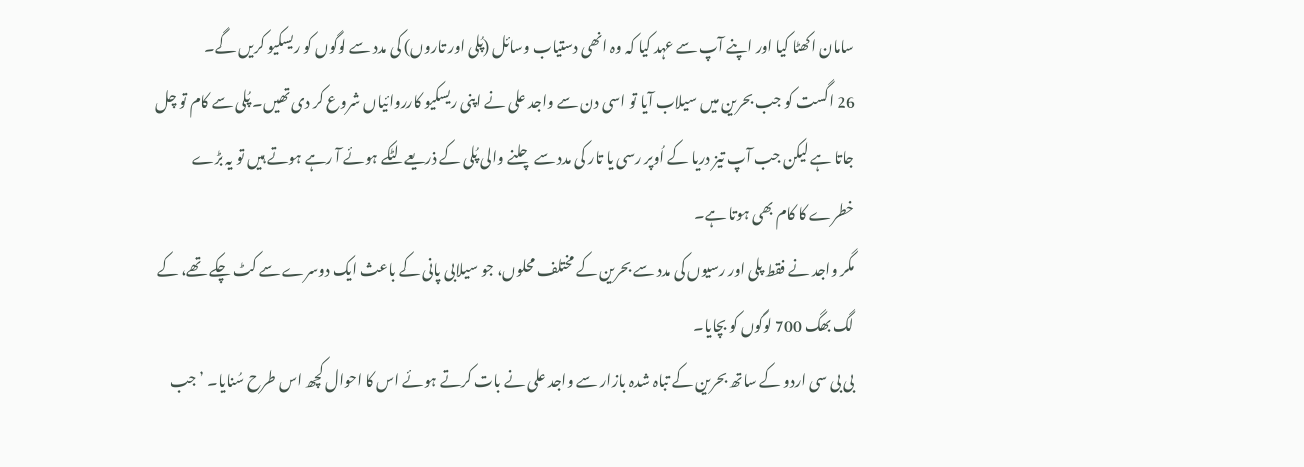سامان اکھٹا کیا اور اپنے آپ سے عہد کیا کہ وہ انھی دستیاب وسائل (پُلی اور تاروں) کی مدد سے لوگوں کو ریسکیو کریں گے۔
26 اگست کو جب بحرین میں سیلاب آیا تو اسی دن سے واجد علی نے اپنی ریسکیو کارروائیاں شروع کر دی تھیں۔ پُلی سے کام تو چل جاتا ہے لیکن جب آپ تیز دریا کے اُوپر رسی یا تار کی مدد سے چلنے والی پُلی کے ذریعے لٹکے ہوئے آ رہے ہوتے ہیں تو یہ بڑے خطرے کا کام بھی ہوتا ہے۔
مگر واجد نے فقط پلی اور رسیوں کی مدد سے بحرین کے مختلف محلوں، جو سیلابی پانی کے باعث ایک دوسرے سے کٹ چکے تھے، کے لگ بھگ 700 لوگوں کو بچایا۔
بی بی سی اردو کے ساتھ بحرین کے تباہ شدہ بازار سے واجد علی نے بات کرتے ہوئے اس کا احوال کچھ اس طرح سُنایا۔ ’جب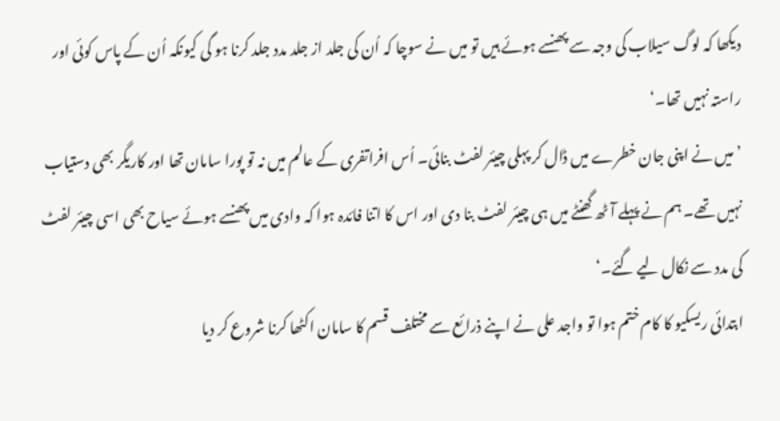دیکھا کہ لوگ سیلاب کی وجہ سے پھنسے ہوئے ہیں تو میں نے سوچا کہ اُن کی جلد از جلد مدد جلد کرنا ہو گی کیونکہ اُن کے پاس کوئی اور راستہ نہیں تھا۔‘
’میں نے اپنی جان خطرے میں ڈال کر پہلی چیئر لفٹ بنائی۔ اُس افراتفری کے عالم میں نہ تو پورا سامان تھا اور کاریگر بھی دستیاب نہیں تھے۔ ہم نے پہلے آٹھ گھنٹے میں ہی چیئر لفٹ بنا دی اور اس کا اتنا فائدہ ہوا کہ وادی میں پھنسے ہوئے سیاح بھی اسی چیئر لفٹ کی مدد سے نکال لیے گئے۔‘
ابتدائی ریسکیو کا کام ختم ہوا تو واجد علی نے اپنے ذرائع سے مختلف قسم کا سامان اکٹھا کرنا شروع کر دیا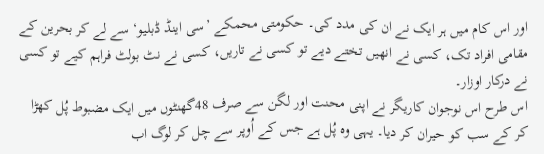اور اس کام میں ہر ایک نے ان کی مدد کی۔ حکومتی محمکے ’سی اینڈ ڈبلیو‘ سے لے کر بحرین کے مقامی افراد تک، کسی نے انھیں تختے دیے تو کسی نے تاریں، کسی نے نٹ بولٹ فراہم کیے تو کسی نے درکار اوزار۔
اس طرح اس نوجوان کاریگر نے اپنی محنت اور لگن سے صرف 48گھنٹوں میں ایک مضبوط پُل کھڑا کر کے سب کو حیران کر دیا۔ یہی وہ پُل ہے جس کے اُوپر سے چل کر لوگ اب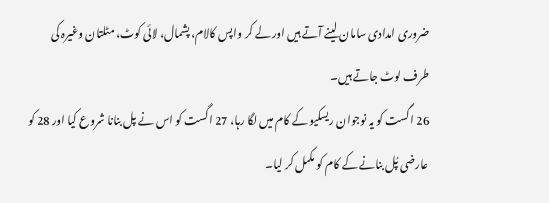ضروری امدادی سامان لینے آتے ہیں اور لے کر واپس کالام، پشمال، لائی کوٹ، مٹلتان وغیرہ کی طرف لوٹ جاتے ہیں۔
26 اگست کو یہ نوجوان ریسکیو کے کام میں لگا رہا، 27 اگست کو اس نے پل بنانا شروع کیا اور 28 کو عارضی پُل بنانے کے کام کو مکمل کر لیا۔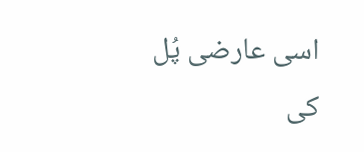اسی عارضی پُل کی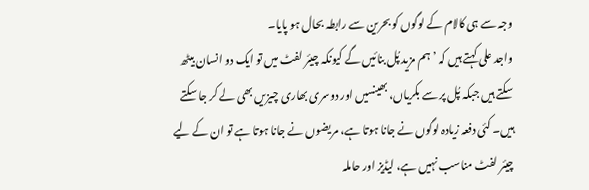وجہ سے ہی کالام کے لوگوں کو بحرین سے رابطہ بحال ہو پایا۔
واجد علی کہتے ہیں کہ ’ہم مزید پُل بنائیں گے کیونکہ چیئر لفٹ میں تو ایک دو انسان بیٹھ سکتے ہیں جبکہ پُل پر سے بکریاں، بھینسیں اور دوسری بھاری چیزیں بھی لے کر جا سکتے ہیں۔ کئی دفعہ زیادہ لوگوں نے جانا ہوتا ہے، مریضوں نے جانا ہوتا ہے تو ان کے لیے چیئر لفٹ مناسب نہیں ہے، لیڈیز اور حاملہ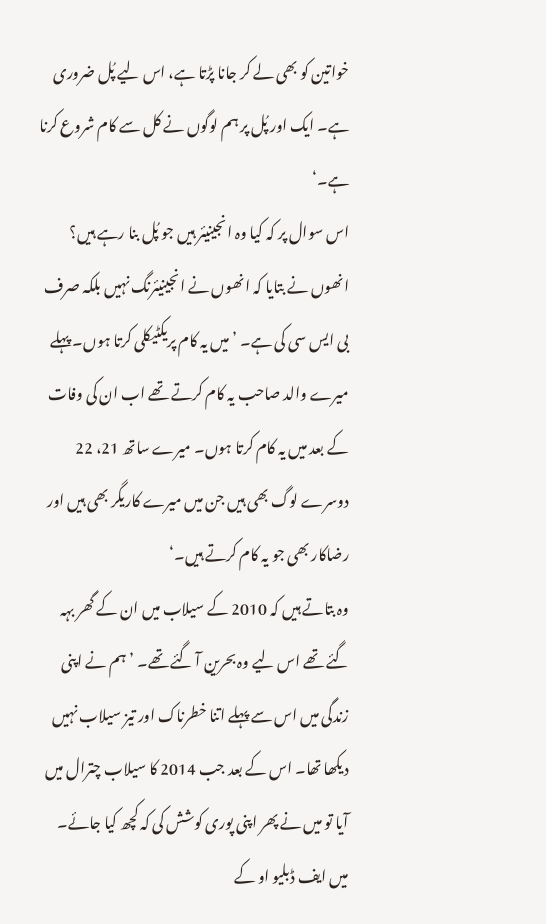خواتین کو بھی لے کر جانا پڑتا ہے، اس لیے پُل ضروری ہے۔ ایک اور پُل پر ہم لوگوں نے کل سے کام شروع کرنا ہے۔‘
اس سوال پر کہ کیا وہ انجینیئر ہیں جو پُل بنا رہے ہیں؟ انھوں نے بتایا کہ انھوں نے انجینیئرنگ نہیں بلکہ صرف بی ایس سی کی ہے۔ ’میں یہ کام پریکٹیکلی کرتا ہوں۔ پہلے میرے والد صاحب یہ کام کرتے تھے اب ان کی وفات کے بعد میں یہ کام کرتا ہوں۔ میرے ساتھ 21، 22 دوسرے لوگ بھی ہیں جن میں میرے کاریگر بھی ہیں اور رضاکار بھی جو یہ کام کرتے ہیں۔‘
وہ بتاتے ہیں کہ 2010 کے سیلاب میں ان کے گھر بہہ گئے تھے اس لیے وہ بحرین آ گئے تھے۔ ’ہم نے اپنی زندگی میں اس سے پہلے اتنا خطرناک اور تیز سیلاب نہیں دیکھا تھا۔ اس کے بعد جب 2014 کا سیلاب چترال میں آیا تو میں نے پھر اپنی پوری کوشش کی کہ کچھ کیا جائے۔ میں ایف ڈبلیو او کے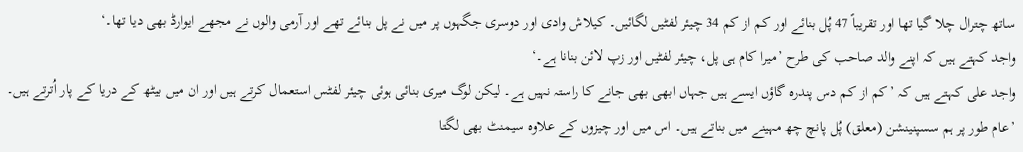ساتھ چترال چلا گیا تھا اور تقریباً 47 پُل بنائے اور کم از کم 34 چیئر لفٹیں لگائیں۔ کیلاش وادی اور دوسری جگہوں پر میں نے پل بنائے تھے اور آرمی والوں نے مجھے ایوارڈ بھی دیا تھا۔‘
واجد کہتے ہیں کہ اپنے والد صاحب کی طرح ’میرا کام ہی پل، چیئر لفٹیں اور زپ لائن بنانا ہے۔‘
واجد علی کہتے ہیں کہ ’کم از کم دس پندرہ گاؤں ایسے ہیں جہاں ابھی بھی جانے کا راستہ نہیں ہے۔ لیکن لوگ میری بنائی ہوئی چیئر لفٹس استعمال کرتے ہیں اور ان میں بیٹھ کے دریا کے پار اُترتے ہیں۔
’عام طور پر ہم سسپنینشن (معلق) پُل پانچ چھ مہینے میں بناتے ہیں۔ اس میں اور چیزوں کے علاوہ سیمنٹ بھی لگتا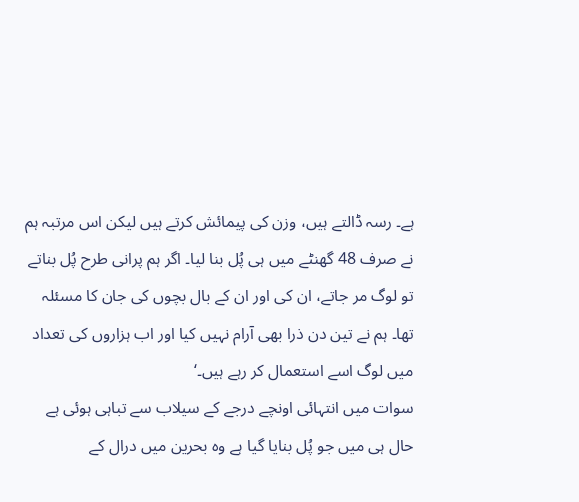ہے۔ رسہ ڈالتے ہیں، وزن کی پیمائش کرتے ہیں لیکن اس مرتبہ ہم نے صرف 48 گھنٹے میں ہی پُل بنا لیا۔ اگر ہم پرانی طرح پُل بناتے تو لوگ مر جاتے، ان کی اور ان کے بال بچوں کی جان کا مسئلہ تھا۔ ہم نے تین دن ذرا بھی آرام نہیں کیا اور اب ہزاروں کی تعداد میں لوگ اسے استعمال کر رہے ہیں۔‘
سوات میں انتہائی اونچے درجے کے سیلاب سے تباہی ہوئی ہے
حال ہی میں جو پُل بنایا گیا ہے وہ بحرین میں درال کے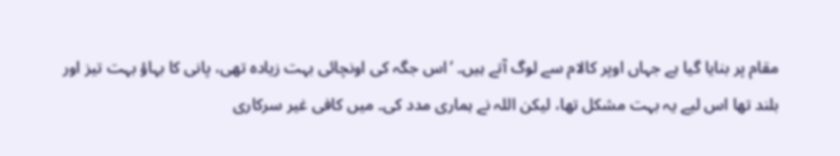مقام پر بنایا گیا ہے جہاں اوپر کالام سے لوگ آتے ہیں۔ ’اس جگہ کی اونچائی بہت زیادہ تھی، پانی کا بہاؤ بہت تیز اور بلند تھا اس لیے یہ بہت مشکل تھا، لیکن اللہ نے ہماری مدد کی۔ میں کافی غیر سرکاری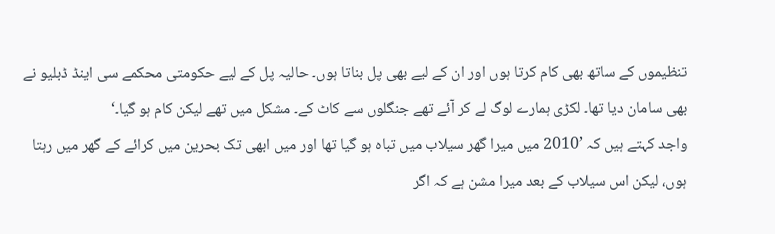تنظیموں کے ساتھ بھی کام کرتا ہوں اور ان کے لیے بھی پل بناتا ہوں۔ حالیہ پل کے لیے حکومتی محکمے سی اینڈ ڈبلیو نے بھی سامان دیا تھا۔ لکڑی ہمارے لوگ لے کر آئے تھے جنگلوں سے کاٹ کے۔ مشکل میں تھے لیکن کام ہو گیا۔‘
واجد کہتے ہیں کہ ’2010 میں میرا گھر سیلاب میں تباہ ہو گیا تھا اور میں ابھی تک بحرین میں کرائے کے گھر میں رہتا ہوں، لیکن اس سیلاب کے بعد میرا مشن ہے کہ اگر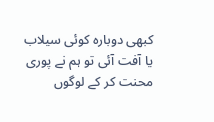کبھی دوبارہ کوئی سیلاب یا آفت آئی تو ہم نے پوری محنت کر کے لوگوں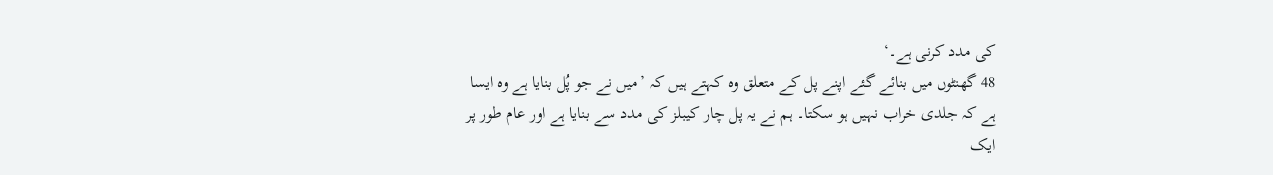کی مدد کرنی ہے۔‘
48 گھنٹوں میں بنائے گئے اپنے پل کے متعلق وہ کہتے ہیں کہ ’میں نے جو پُل بنایا ہے وہ ایسا ہے کہ جلدی خراب نہیں ہو سکتا۔ ہم نے یہ پل چار کیبلز کی مدد سے بنایا ہے اور عام طور پر ایک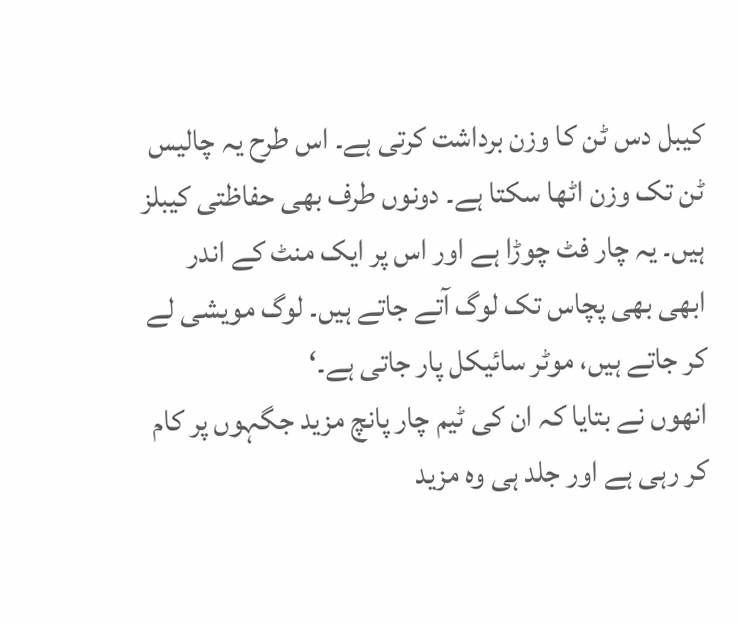کیبل دس ٹن کا وزن برداشت کرتی ہے۔ اس طرح یہ چالیس ٹن تک وزن اٹھا سکتا ہے۔ دونوں طرف بھی حفاظتی کیبلز ہیں۔ یہ چار فٹ چوڑا ہے اور اس پر ایک منٹ کے اندر ابھی بھی پچاس تک لوگ آتے جاتے ہیں۔ لوگ مویشی لے کر جاتے ہیں، موٹر سائیکل پار جاتی ہے۔‘
انھوں نے بتایا کہ ان کی ٹیم چار پانچ مزید جگہوں پر کام کر رہی ہے اور جلد ہی وہ مزید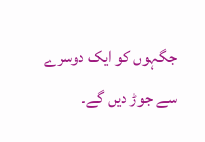جگہوں کو ایک دوسرے سے جوڑ دیں گے۔